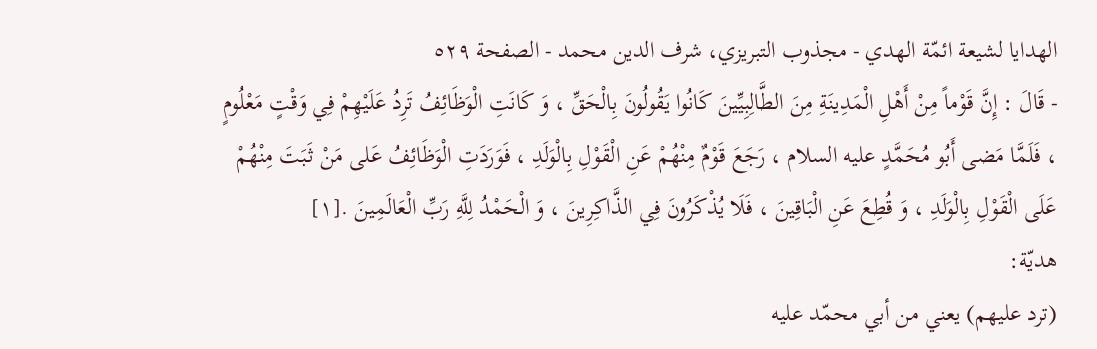الهدايا لشيعة ائمّة الهدي - مجذوب التبریزي، شرف الدین محمد - الصفحة ٥٢٩
- قَالَ : إِنَّ قَوْماً مِنْ أَهْلِ الْمَدِينَةِ مِنَ الطَّالِبِيِّينَ كَانُوا يَقُولُونَ بِالْحَقِّ ، وَ كَانَتِ الْوَظَائِفُ تَرِدُ عَلَيْهِمْ فِي وَقْتٍ مَعْلُومٍ ، فَلَمَّا مَضى أَبُو مُحَمَّدٍ عليه السلام ، رَجَعَ قَوْمٌ مِنْهُمْ عَنِ الْقَوْلِ بِالْوَلَدِ ، فَوَرَدَتِ الْوَظَائِفُ عَلى مَنْ ثَبَتَ مِنْهُمْ عَلَى الْقَوْلِ بِالْوَلَدِ ، وَ قُطِعَ عَنِ الْبَاقِينَ ، فَلَا يُذْكَرُونَ فِي الذَّاكِرِينَ ، وَ الْحَمْدُ لِلَّهِ رَبِّ الْعَالَمِينَ .[١]
هديّة:
(ترد عليهم) يعني من أبي محمّد عليه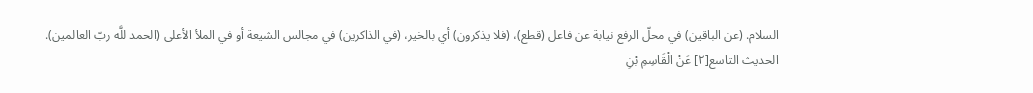السلام. (عن الباقين) في محلّ الرفع نيابة عن فاعل (قطع)، (فلا يذكرون) أي بالخير، (في الذاكرين) في مجالس الشيعة أو في الملأ الأعلى (الحمد للَّه ربّ العالمين).
الحديث التاسع[٢] عَنْ الْقَاسِمِ بْنِ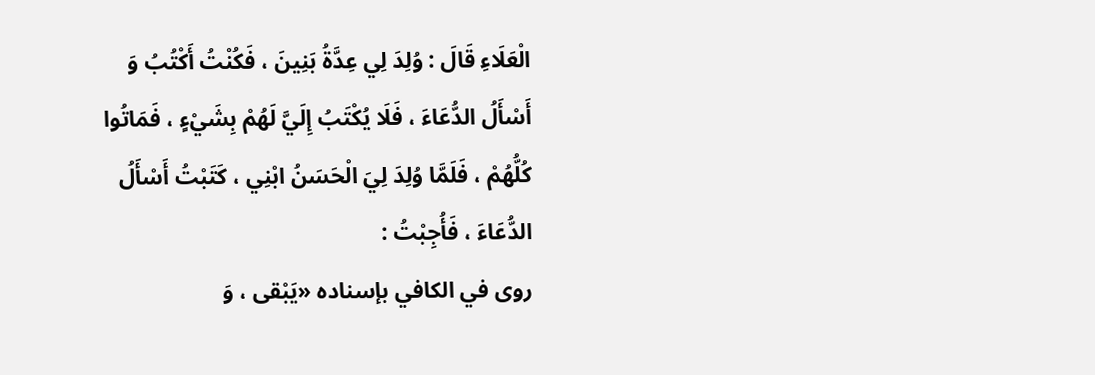الْعَلَاءِ قَالَ : وُلِدَ لِي عِدَّةُ بَنِينَ ، فَكُنْتُ أَكْتُبُ وَ أَسْأَلُ الدُّعَاءَ ، فَلَا يُكْتَبُ إِلَيَّ لَهُمْ بِشَيْءٍ ، فَمَاتُوا كُلُّهُمْ ، فَلَمَّا وُلِدَ لِيَ الْحَسَنُ ابْنِي ، كَتَبْتُ أَسْأَلُ الدُّعَاءَ ، فَأُجِبْتُ :
روى في الكافي بإسناده «يَبْقى ، وَ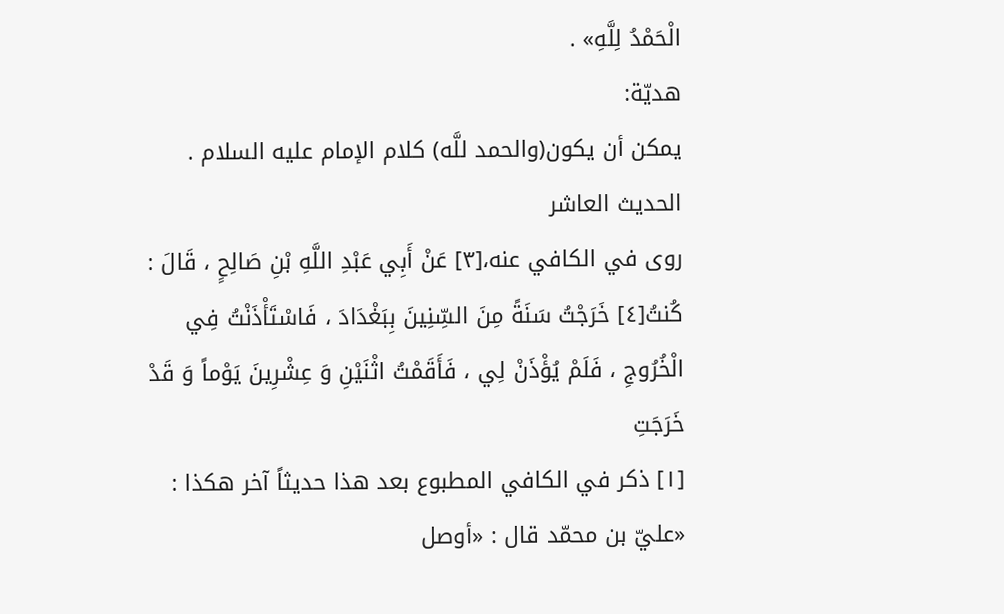الْحَمْدُ لِلَّهِ» .
هديّة:
يمكن أن يكون(والحمد للَّه) كلام الإمام عليه السلام .
الحديث العاشر
روى في الكافي عنه،[٣] عَنْ أَبِي عَبْدِ اللَّهِ بْنِ صَالِحٍ ، قَالَ : كُنتُ[٤] خَرَجْتُ سَنَةً مِنَ السِّنِينَ بِبَغْدَادَ ، فَاسْتَأْذَنْتُ فِي الْخُرُوجِ ، فَلَمْ يُؤْذَنْ لِي ، فَأَقَمْتُ اثْنَيْنِ وَ عِشْرِينَ يَوْماً وَ قَدْ خَرَجَتِ
[١] ذكر في الكافي المطبوع بعد هذا حديثاً آخر هكذا : «عليّ بن محمّد قال : «أوصل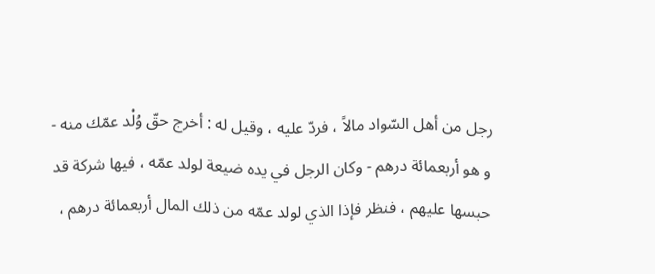رجل من أهل السّواد مالاً ، فردّ عليه ، وقيل له : أخرج حقّ وُلْد عمّك منه - و هو أربعمائة درهم - وكان الرجل في يده ضيعة لولد عمّه ، فيها شركة قد حبسها عليهم ، فنظر فإذا الذي لولد عمّه من ذلك المال أربعمائة درهم ،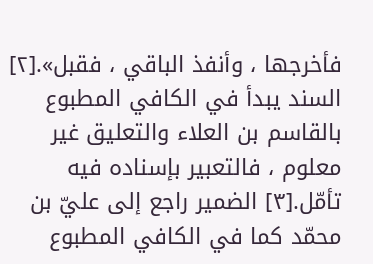فأخرجها ، وأنفذ الباقي ، فقبل».[٢] السند يبدأ في الكافي المطبوع بالقاسم بن العلاء والتعليق غير معلوم ، فالتعبير بإسناده فيه تأمّل.[٣] الضمير راجع إلى عليّ بن محمّد كما في الكافي المطبوع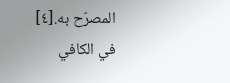المصرّح به.[٤] في الكافي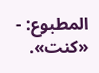المطبوع: - «كنت».